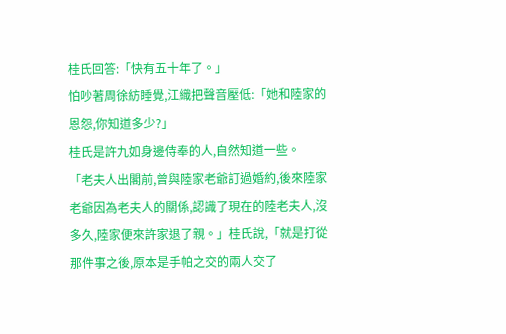桂氏回答:「快有五十年了。」
怕吵著周徐紡睡覺,江織把聲音壓低:「她和陸家的恩怨,你知道多少?」
桂氏是許九如身邊侍奉的人,自然知道一些。
「老夫人出閣前,曾與陸家老爺訂過婚約,後來陸家老爺因為老夫人的關係,認識了現在的陸老夫人,沒多久,陸家便來許家退了親。」桂氏說,「就是打從那件事之後,原本是手帕之交的兩人交了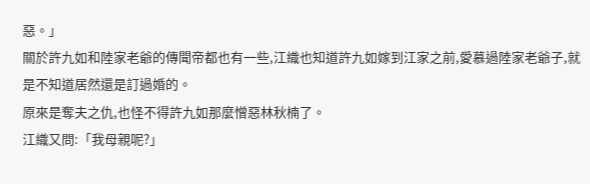惡。」
關於許九如和陸家老爺的傳聞帝都也有一些,江織也知道許九如嫁到江家之前,愛慕過陸家老爺子,就是不知道居然還是訂過婚的。
原來是奪夫之仇,也怪不得許九如那麼憎惡林秋楠了。
江織又問:「我母親呢?」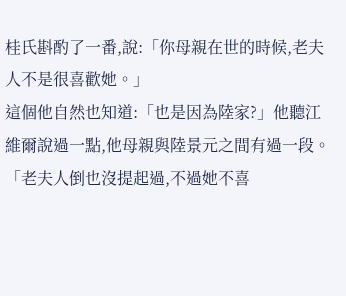桂氏斟酌了一番,說:「你母親在世的時候,老夫人不是很喜歡她。」
這個他自然也知道:「也是因為陸家?」他聽江維爾說過一點,他母親與陸景元之間有過一段。
「老夫人倒也沒提起過,不過她不喜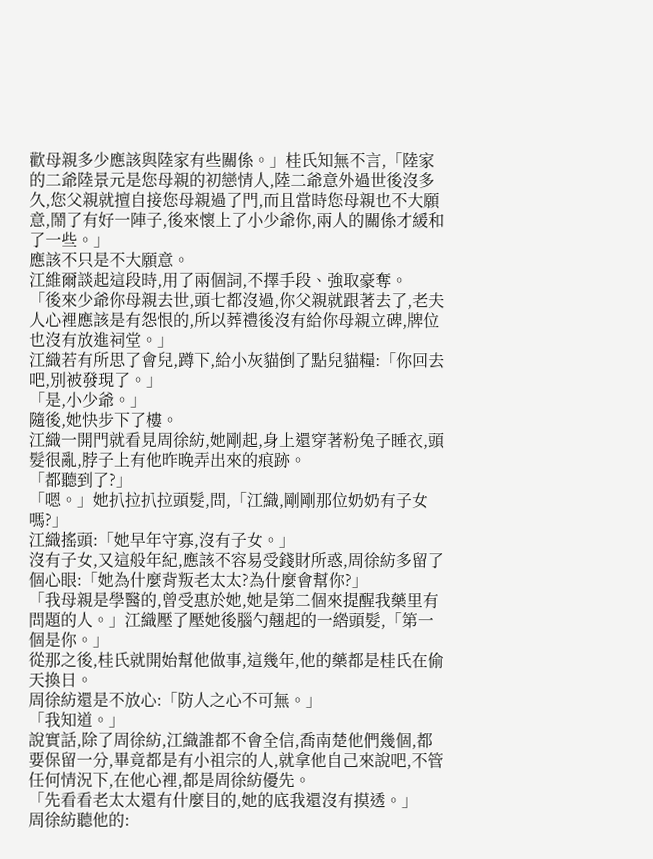歡母親多少應該與陸家有些關係。」桂氏知無不言,「陸家的二爺陸景元是您母親的初戀情人,陸二爺意外過世後沒多久,您父親就擅自接您母親過了門,而且當時您母親也不大願意,鬧了有好一陣子,後來懷上了小少爺你,兩人的關係才緩和了一些。」
應該不只是不大願意。
江維爾談起這段時,用了兩個詞,不擇手段、強取豪奪。
「後來少爺你母親去世,頭七都沒過,你父親就跟著去了,老夫人心裡應該是有怨恨的,所以葬禮後沒有給你母親立碑,牌位也沒有放進祠堂。」
江織若有所思了會兒,蹲下,給小灰貓倒了點兒貓糧:「你回去吧,別被發現了。」
「是,小少爺。」
隨後,她快步下了樓。
江織一開門就看見周徐紡,她剛起,身上還穿著粉兔子睡衣,頭髮很亂,脖子上有他昨晚弄出來的痕跡。
「都聽到了?」
「嗯。」她扒拉扒拉頭髮,問,「江織,剛剛那位奶奶有子女嗎?」
江織搖頭:「她早年守寡,沒有子女。」
沒有子女,又這般年紀,應該不容易受錢財所惑,周徐紡多留了個心眼:「她為什麼背叛老太太?為什麼會幫你?」
「我母親是學醫的,曾受惠於她,她是第二個來提醒我藥里有問題的人。」江織壓了壓她後腦勺翹起的一綹頭髮,「第一個是你。」
從那之後,桂氏就開始幫他做事,這幾年,他的藥都是桂氏在偷天換日。
周徐紡還是不放心:「防人之心不可無。」
「我知道。」
說實話,除了周徐紡,江織誰都不會全信,喬南楚他們幾個,都要保留一分,畢竟都是有小祖宗的人,就拿他自己來說吧,不管任何情況下,在他心裡,都是周徐紡優先。
「先看看老太太還有什麼目的,她的底我還沒有摸透。」
周徐紡聽他的: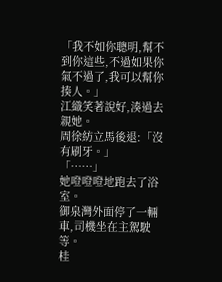「我不如你聰明,幫不到你這些,不過如果你氣不過了,我可以幫你揍人。」
江織笑著說好,湊過去親她。
周徐紡立馬後退:「沒有刷牙。」
「……」
她噔噔噔地跑去了浴室。
御泉灣外面停了一輛車,司機坐在主駕駛等。
桂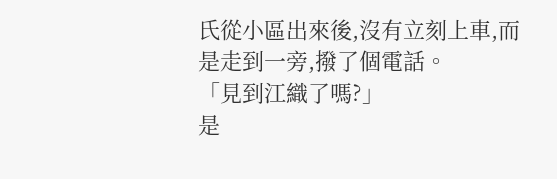氏從小區出來後,沒有立刻上車,而是走到一旁,撥了個電話。
「見到江織了嗎?」
是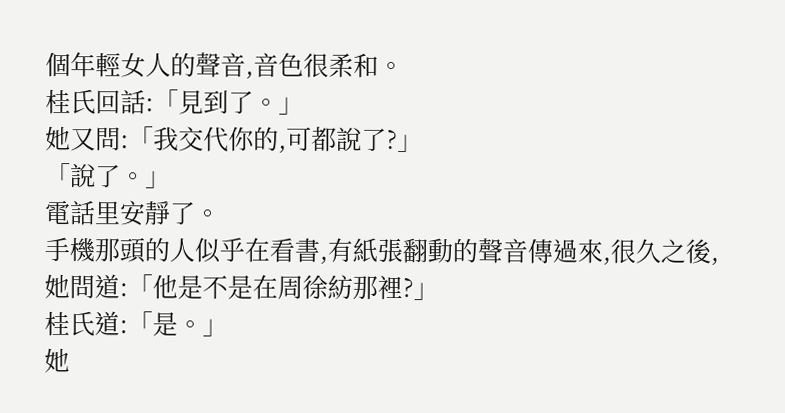個年輕女人的聲音,音色很柔和。
桂氏回話:「見到了。」
她又問:「我交代你的,可都說了?」
「說了。」
電話里安靜了。
手機那頭的人似乎在看書,有紙張翻動的聲音傳過來,很久之後,她問道:「他是不是在周徐紡那裡?」
桂氏道:「是。」
她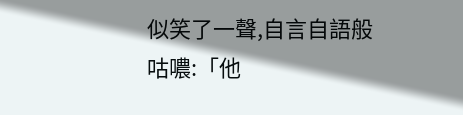似笑了一聲,自言自語般咕噥:「他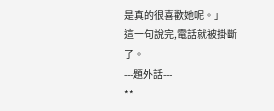是真的很喜歡她呢。」
這一句說完,電話就被掛斷了。
---題外話---
**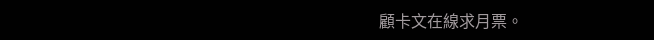顧卡文在線求月票。